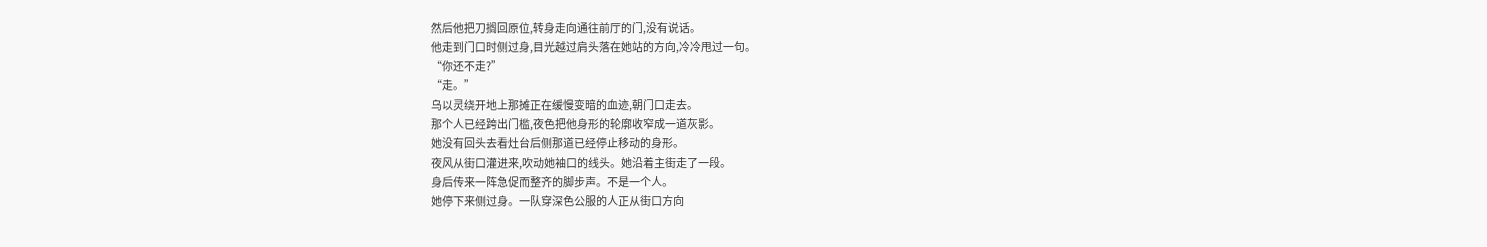然后他把刀搁回原位,转身走向通往前厅的门,没有说话。
他走到门口时侧过身,目光越过肩头落在她站的方向,冷冷甩过一句。
“你还不走?”
“走。”
乌以灵绕开地上那摊正在缓慢变暗的血迹,朝门口走去。
那个人已经跨出门槛,夜色把他身形的轮廓收窄成一道灰影。
她没有回头去看灶台后侧那道已经停止移动的身形。
夜风从街口灌进来,吹动她袖口的线头。她沿着主街走了一段。
身后传来一阵急促而整齐的脚步声。不是一个人。
她停下来侧过身。一队穿深色公服的人正从街口方向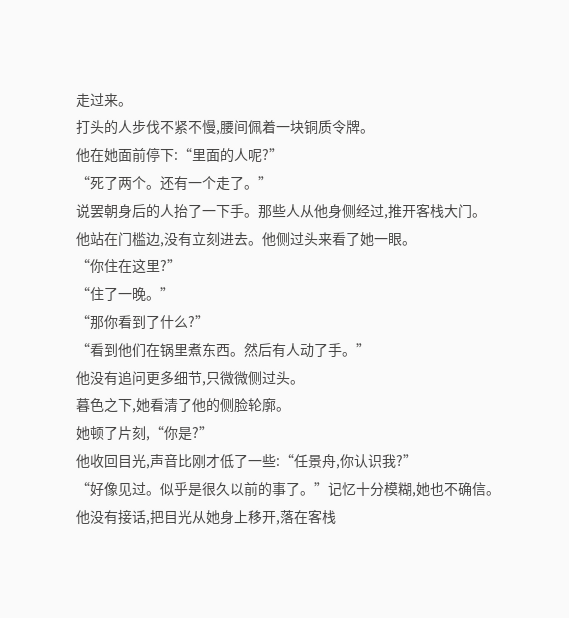走过来。
打头的人步伐不紧不慢,腰间佩着一块铜质令牌。
他在她面前停下:“里面的人呢?”
“死了两个。还有一个走了。”
说罢朝身后的人抬了一下手。那些人从他身侧经过,推开客栈大门。
他站在门槛边,没有立刻进去。他侧过头来看了她一眼。
“你住在这里?”
“住了一晚。”
“那你看到了什么?”
“看到他们在锅里煮东西。然后有人动了手。”
他没有追问更多细节,只微微侧过头。
暮色之下,她看清了他的侧脸轮廓。
她顿了片刻,“你是?”
他收回目光,声音比刚才低了一些:“任景舟,你认识我?”
“好像见过。似乎是很久以前的事了。”记忆十分模糊,她也不确信。
他没有接话,把目光从她身上移开,落在客栈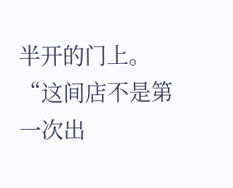半开的门上。
“这间店不是第一次出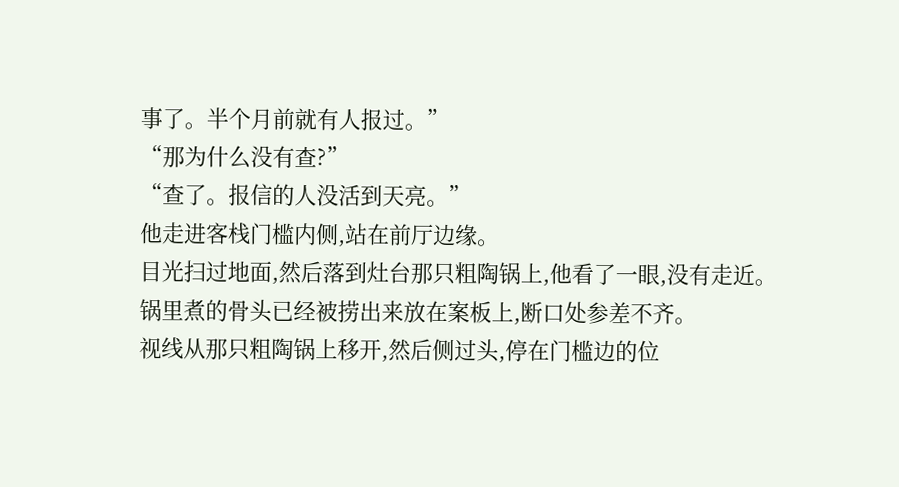事了。半个月前就有人报过。”
“那为什么没有查?”
“查了。报信的人没活到天亮。”
他走进客栈门槛内侧,站在前厅边缘。
目光扫过地面,然后落到灶台那只粗陶锅上,他看了一眼,没有走近。
锅里煮的骨头已经被捞出来放在案板上,断口处参差不齐。
视线从那只粗陶锅上移开,然后侧过头,停在门槛边的位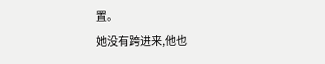置。
她没有跨进来,他也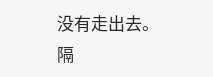没有走出去。
隔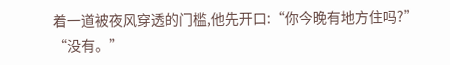着一道被夜风穿透的门槛,他先开口:“你今晚有地方住吗?”
“没有。”